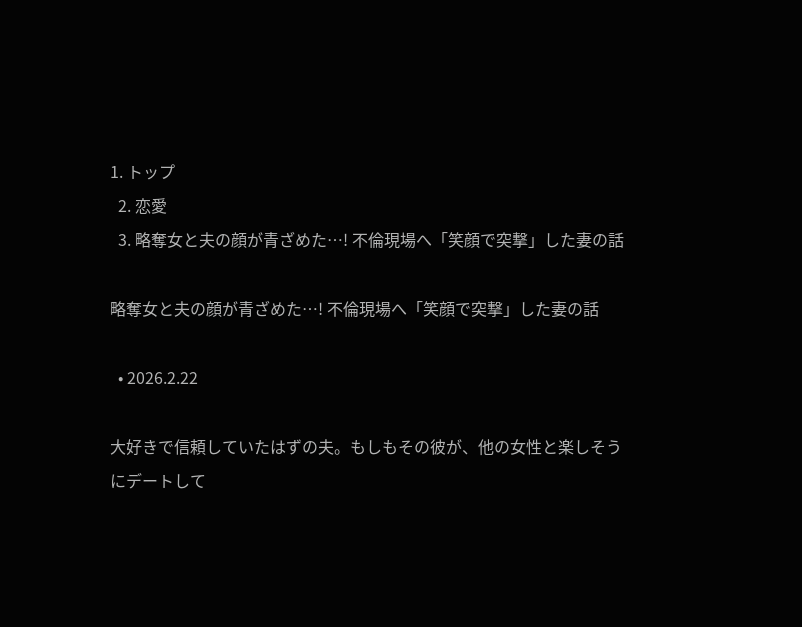1. トップ
  2. 恋愛
  3. 略奪女と夫の顔が青ざめた…! 不倫現場へ「笑顔で突撃」した妻の話

略奪女と夫の顔が青ざめた…! 不倫現場へ「笑顔で突撃」した妻の話

  • 2026.2.22

大好きで信頼していたはずの夫。もしもその彼が、他の女性と楽しそうにデートして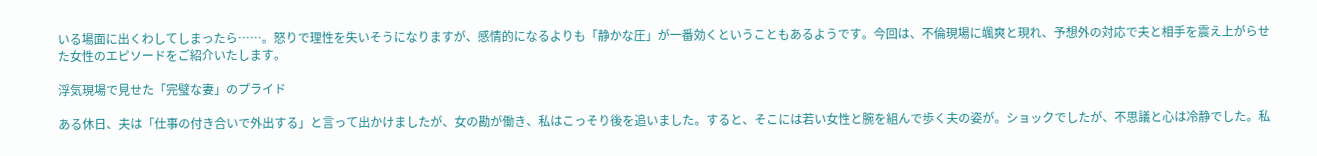いる場面に出くわしてしまったら……。怒りで理性を失いそうになりますが、感情的になるよりも「静かな圧」が一番効くということもあるようです。今回は、不倫現場に颯爽と現れ、予想外の対応で夫と相手を震え上がらせた女性のエピソードをご紹介いたします。

浮気現場で見せた「完璧な妻」のプライド

ある休日、夫は「仕事の付き合いで外出する」と言って出かけましたが、女の勘が働き、私はこっそり後を追いました。すると、そこには若い女性と腕を組んで歩く夫の姿が。ショックでしたが、不思議と心は冷静でした。私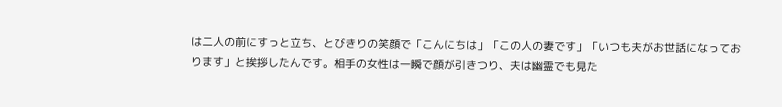は二人の前にすっと立ち、とびきりの笑顔で「こんにちは」「この人の妻です」「いつも夫がお世話になっております」と挨拶したんです。相手の女性は一瞬で顔が引きつり、夫は幽霊でも見た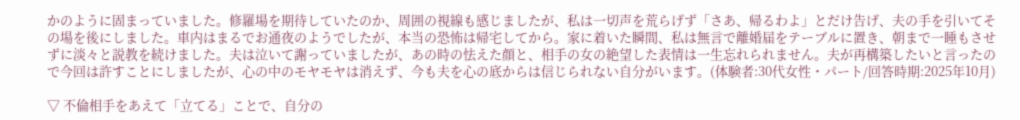かのように固まっていました。修羅場を期待していたのか、周囲の視線も感じましたが、私は一切声を荒らげず「さあ、帰るわよ」とだけ告げ、夫の手を引いてその場を後にしました。車内はまるでお通夜のようでしたが、本当の恐怖は帰宅してから。家に着いた瞬間、私は無言で離婚届をテーブルに置き、朝まで一睡もさせずに淡々と説教を続けました。夫は泣いて謝っていましたが、あの時の怯えた顔と、相手の女の絶望した表情は一生忘れられません。夫が再構築したいと言ったので今回は許すことにしましたが、心の中のモヤモヤは消えず、今も夫を心の底からは信じられない自分がいます。(体験者:30代女性・パート/回答時期:2025年10月)

▽ 不倫相手をあえて「立てる」ことで、自分の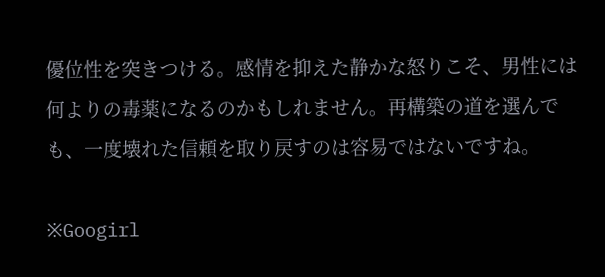優位性を突きつける。感情を抑えた静かな怒りこそ、男性には何よりの毒薬になるのかもしれません。再構築の道を選んでも、一度壊れた信頼を取り戻すのは容易ではないですね。

※Googirl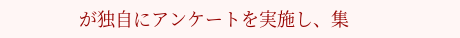が独自にアンケートを実施し、集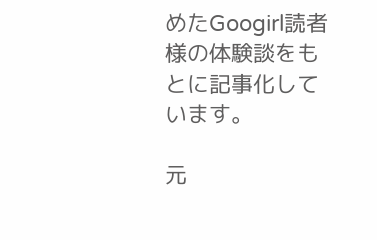めたGoogirl読者様の体験談をもとに記事化しています。

元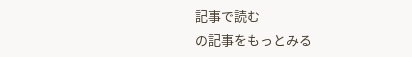記事で読む
の記事をもっとみる